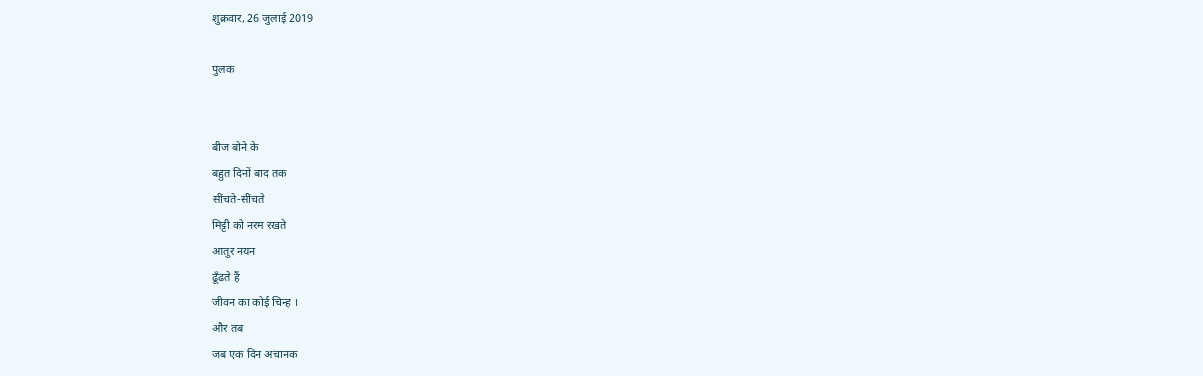शुक्रवार, 26 जुलाई 2019

पुलक


बीज बोने के
बहुत दिनों बाद तक
सींचते-सींचते
मिट्टी को नरम रखते
आतुर नयन
ढूँढते हैं
जीवन का कोई चिन्ह ।
और तब
जब एक दिन अचानक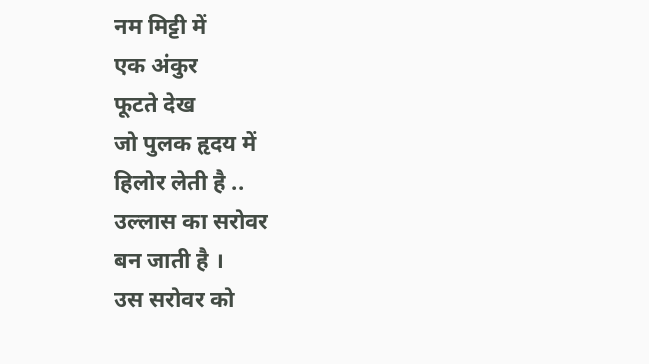नम मिट्टी में
एक अंकुर
फूटते देख
जो पुलक हृदय में
हिलोर लेती है ..
उल्लास का सरोवर
बन जाती है ।
उस सरोवर को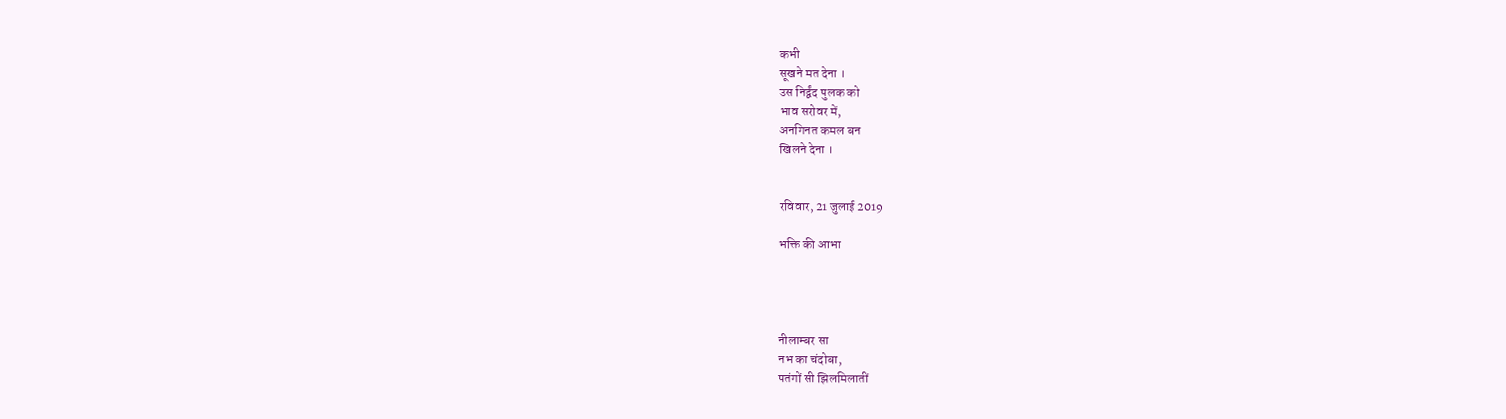कभी
सूखने मत देना ।
उस निर्द्वंद पुलक को
भाव सरोवर में,
अनगिनत कमल बन
खिलने देना ।


रविवार, 21 जुलाई 2019

भक्ति की आभा




नीलाम्बर सा
नभ का चंदोबा,
पतंगों सी झिलमिलातीं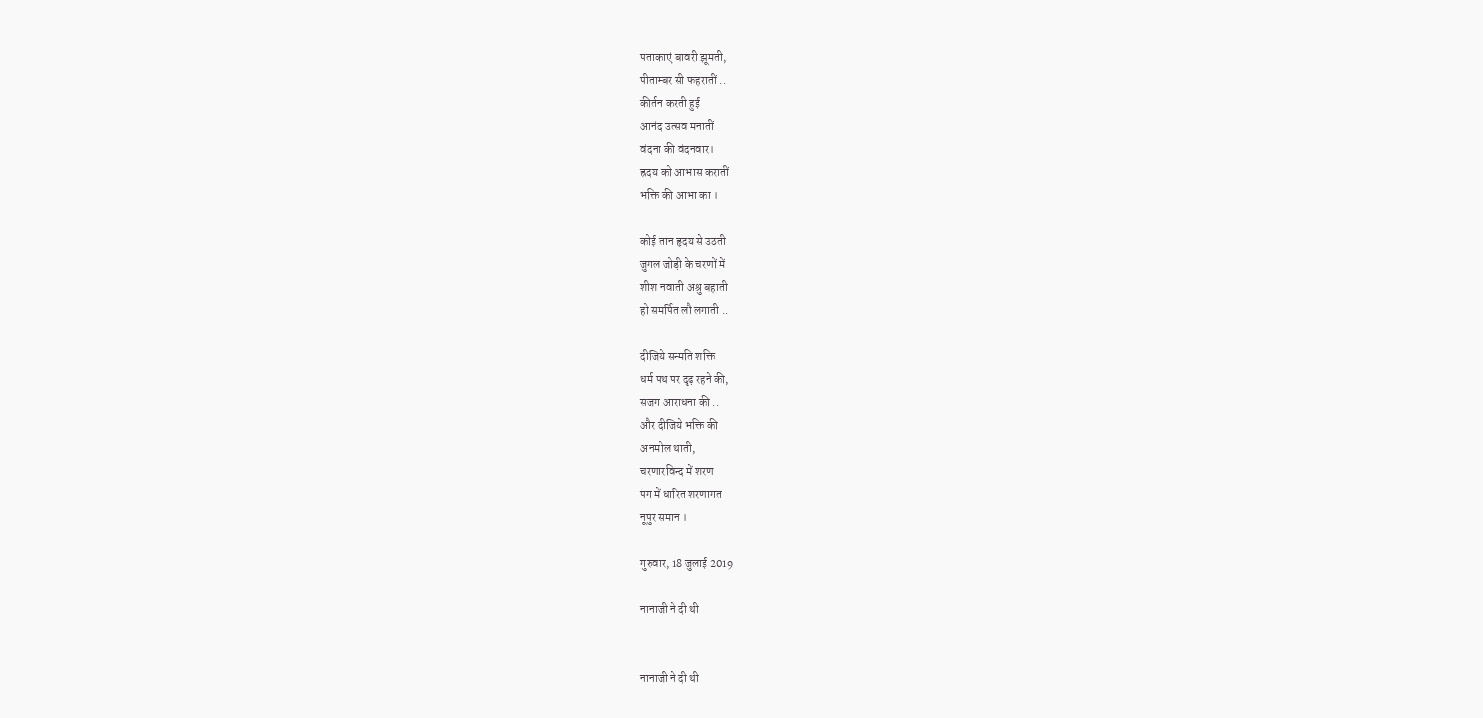पताकाएं बावरी झूमती,
पीताम्बर सी फहरातीं ..
कीर्तन करती हुई
आनंद उत्सव मनातीं
वंदना की वंदनवार।
ह्रदय को आभास करातीं
भक्ति की आभा का ।

कोई तान हृदय से उठती
जुगल जोड़ी के चरणों में
शीश नवाती अश्रु बहाती
हो समर्पित लौ लगाती ..

दीजिये सन्मति शक्ति
धर्म पथ पर दृढ़ रहने की,
सजग आराधना की ..
और दीजिये भक्ति की
अनमोल थाती,
चरणारविन्द में शरण
पग में धारित शरणागत
नूपुर समान ।

गुरुवार, 18 जुलाई 2019

नानाजी ने दी थी


नानाजी ने दी थी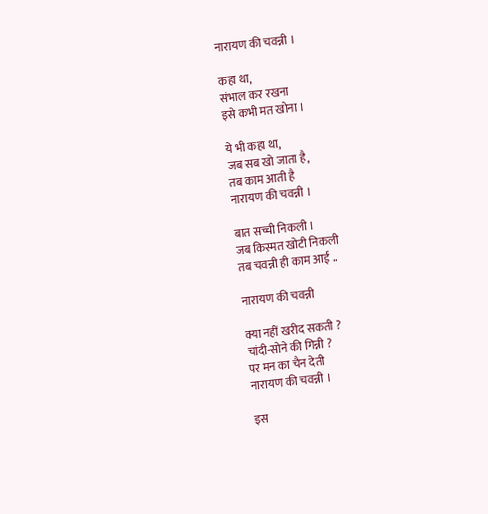नारायण की चवन्नी ।

कहा था,
संभाल कर रखना
इसे कभी मत खोना ।

ये भी कहा था,
जब सब खो जाता है,
तब काम आती है
नारायण की चवन्नी ।

बात सच्ची निकली ।
जब किस्मत खोटी निकली
तब चवन्नी ही काम आई ..

नारायण की चवन्नी

क्या नहीं खरीद सकती ?
चांदी-सोने की गिन्नी ?
पर मन का चैन देती
नारायण की चवन्नी ।

इस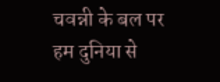चवन्नी के बल पर
हम दुनिया से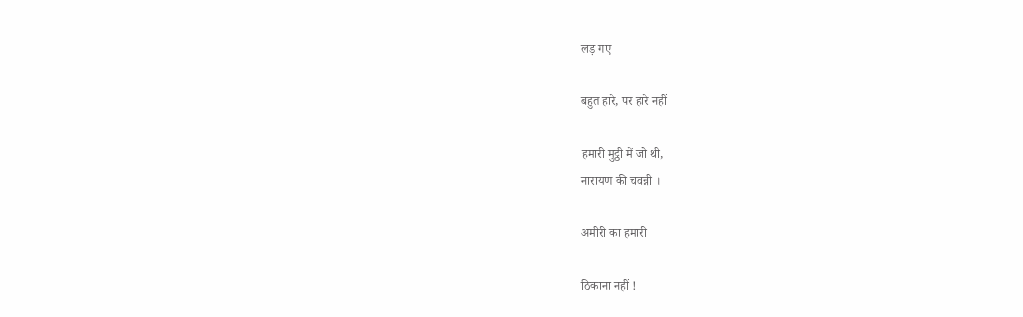लड़ गए

बहुत हारे, पर हारे नहीं

हमारी मुट्ठी में जो थी,
नारायण की चवन्नी ।

अमीरी का हमारी

ठिकाना नहीं !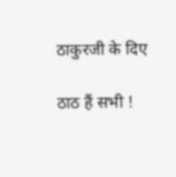ठाकुरजी के दिए

ठाठ हैं सभी !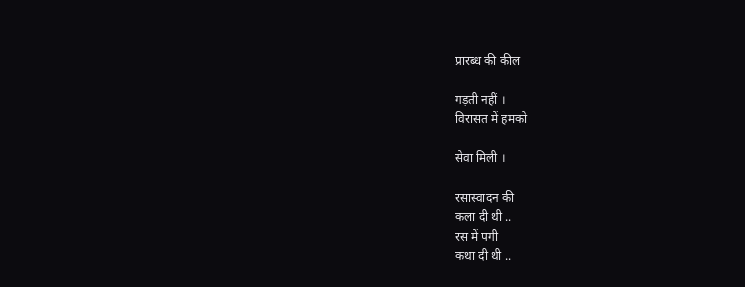प्रारब्ध की कील

गड़ती नहीं ।
विरासत में हमको

सेवा मिली ।

रसास्वादन की
कला दी थी ..
रस में पगी
कथा दी थी ..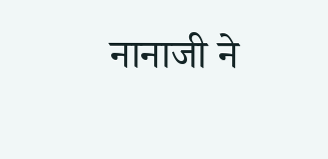नानाजी ने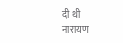दी थी
नारायण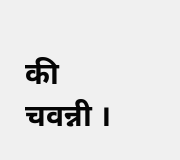की चवन्नी ।